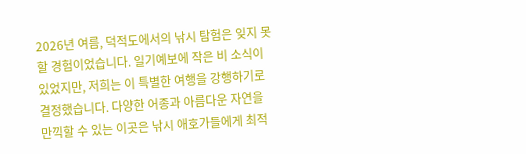2026년 여름, 덕적도에서의 낚시 탐험은 잊지 못할 경험이었습니다. 일기예보에 작은 비 소식이 있었지만, 저희는 이 특별한 여행을 강행하기로 결정했습니다. 다양한 어종과 아름다운 자연을 만끽할 수 있는 이곳은 낚시 애호가들에게 최적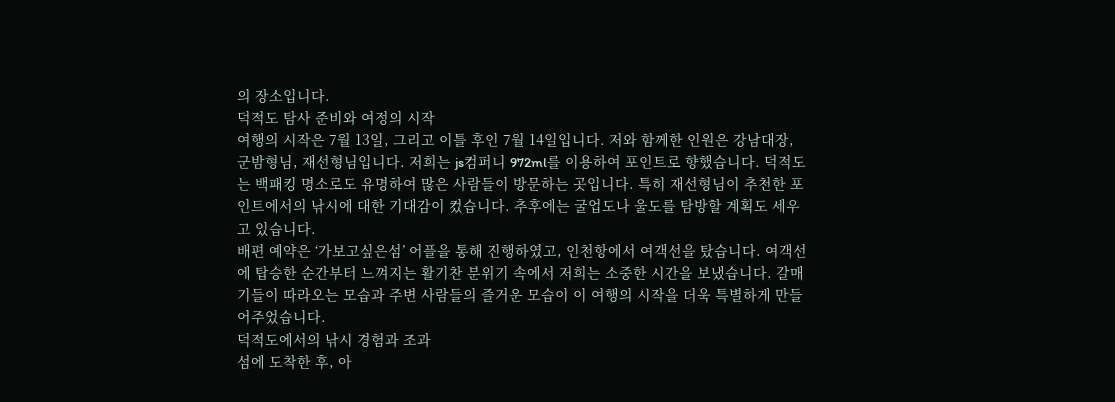의 장소입니다.
덕적도 탐사 준비와 여정의 시작
여행의 시작은 7월 13일, 그리고 이틀 후인 7월 14일입니다. 저와 함께한 인원은 강남대장, 군밤형님, 재선형님입니다. 저희는 js컴퍼니 972ml를 이용하여 포인트로 향했습니다. 덕적도는 백패킹 명소로도 유명하여 많은 사람들이 방문하는 곳입니다. 특히 재선형님이 추천한 포인트에서의 낚시에 대한 기대감이 컸습니다. 추후에는 굴업도나 울도를 탐방할 계획도 세우고 있습니다.
배편 예약은 ‘가보고싶은섬’ 어플을 통해 진행하였고, 인천항에서 여객선을 탔습니다. 여객선에 탑승한 순간부터 느껴지는 활기찬 분위기 속에서 저희는 소중한 시간을 보냈습니다. 갈매기들이 따라오는 모습과 주변 사람들의 즐거운 모습이 이 여행의 시작을 더욱 특별하게 만들어주었습니다.
덕적도에서의 낚시 경험과 조과
섬에 도착한 후, 아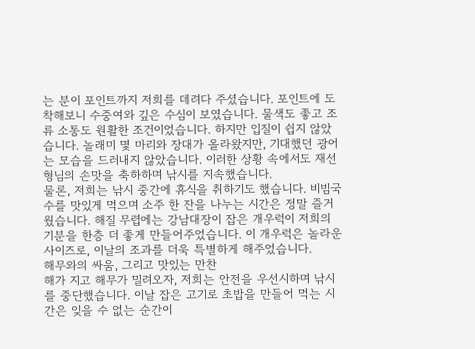는 분이 포인트까지 저희를 데려다 주셨습니다. 포인트에 도착해보니 수중여와 깊은 수심이 보였습니다. 물색도 좋고 조류 소통도 원활한 조건이었습니다. 하지만 입질이 쉽지 않았습니다. 놀래미 몇 마리와 장대가 올라왔지만, 기대했던 광어는 모습을 드러내지 않았습니다. 이러한 상황 속에서도 재선형님의 손맛을 축하하며 낚시를 지속했습니다.
물론, 저희는 낚시 중간에 휴식을 취하기도 했습니다. 비빔국수를 맛있게 먹으며 소주 한 잔을 나누는 시간은 정말 즐거웠습니다. 해질 무렵에는 강남대장이 잡은 개우럭이 저희의 기분을 한층 더 좋게 만들어주었습니다. 이 개우럭은 놀라운 사이즈로, 이날의 조과를 더욱 특별하게 해주었습니다.
해무와의 싸움, 그리고 맛있는 만찬
해가 지고 해무가 밀려오자, 저희는 안전을 우선시하며 낚시를 중단했습니다. 이날 잡은 고기로 초밥을 만들어 먹는 시간은 잊을 수 없는 순간이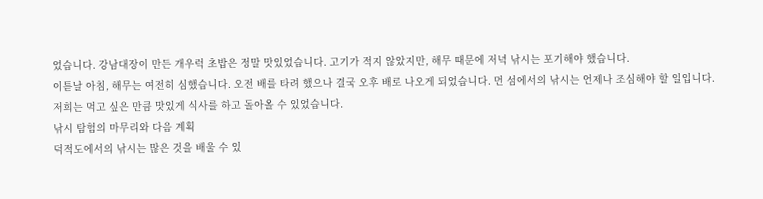었습니다. 강남대장이 만든 개우럭 초밥은 정말 맛있었습니다. 고기가 적지 않았지만, 해무 때문에 저녁 낚시는 포기해야 했습니다.
이튿날 아침, 해무는 여전히 심했습니다. 오전 배를 타려 했으나 결국 오후 배로 나오게 되었습니다. 먼 섬에서의 낚시는 언제나 조심해야 할 일입니다. 저희는 먹고 싶은 만큼 맛있게 식사를 하고 돌아올 수 있었습니다.
낚시 탐험의 마무리와 다음 계획
덕적도에서의 낚시는 많은 것을 배울 수 있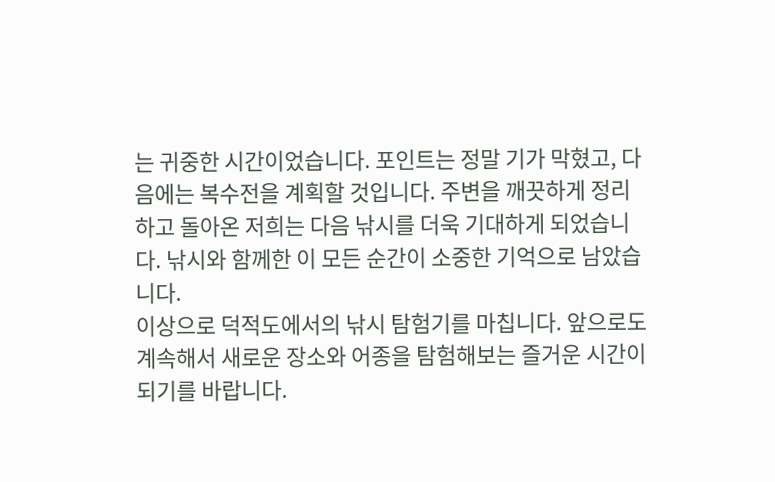는 귀중한 시간이었습니다. 포인트는 정말 기가 막혔고, 다음에는 복수전을 계획할 것입니다. 주변을 깨끗하게 정리하고 돌아온 저희는 다음 낚시를 더욱 기대하게 되었습니다. 낚시와 함께한 이 모든 순간이 소중한 기억으로 남았습니다.
이상으로 덕적도에서의 낚시 탐험기를 마칩니다. 앞으로도 계속해서 새로운 장소와 어종을 탐험해보는 즐거운 시간이 되기를 바랍니다.